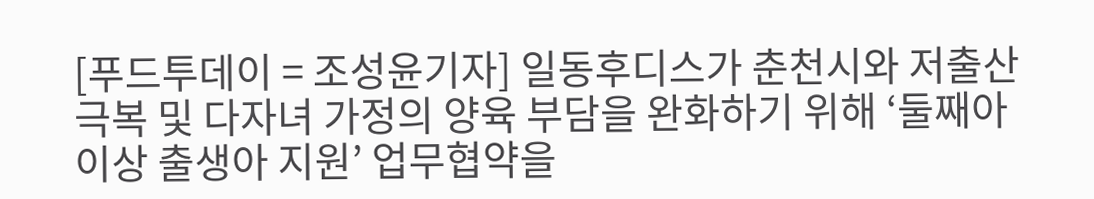[푸드투데이 = 조성윤기자] 일동후디스가 춘천시와 저출산 극복 및 다자녀 가정의 양육 부담을 완화하기 위해 ‘둘째아 이상 출생아 지원’ 업무협약을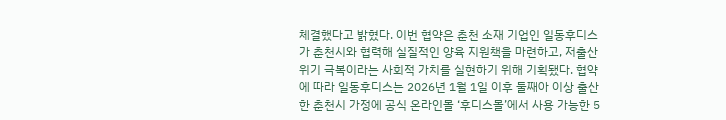체결했다고 밝혔다. 이번 협약은 춘천 소재 기업인 일동후디스가 춘천시와 협력해 실질적인 양육 지원책을 마련하고, 저출산 위기 극복이라는 사회적 가치를 실현하기 위해 기획됐다. 협약에 따라 일동후디스는 2026년 1월 1일 이후 둘째아 이상 출산한 춘천시 가정에 공식 온라인몰 ‘후디스몰’에서 사용 가능한 5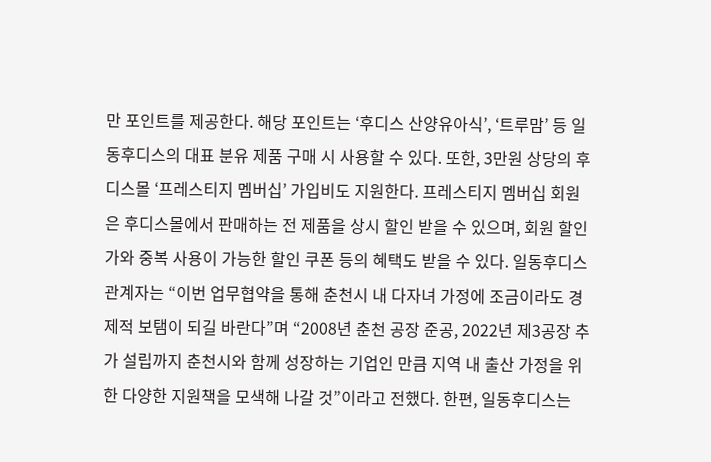만 포인트를 제공한다. 해당 포인트는 ‘후디스 산양유아식’, ‘트루맘’ 등 일동후디스의 대표 분유 제품 구매 시 사용할 수 있다. 또한, 3만원 상당의 후디스몰 ‘프레스티지 멤버십’ 가입비도 지원한다. 프레스티지 멤버십 회원은 후디스몰에서 판매하는 전 제품을 상시 할인 받을 수 있으며, 회원 할인가와 중복 사용이 가능한 할인 쿠폰 등의 혜택도 받을 수 있다. 일동후디스 관계자는 “이번 업무협약을 통해 춘천시 내 다자녀 가정에 조금이라도 경제적 보탬이 되길 바란다”며 “2008년 춘천 공장 준공, 2022년 제3공장 추가 설립까지 춘천시와 함께 성장하는 기업인 만큼 지역 내 출산 가정을 위한 다양한 지원책을 모색해 나갈 것”이라고 전했다. 한편, 일동후디스는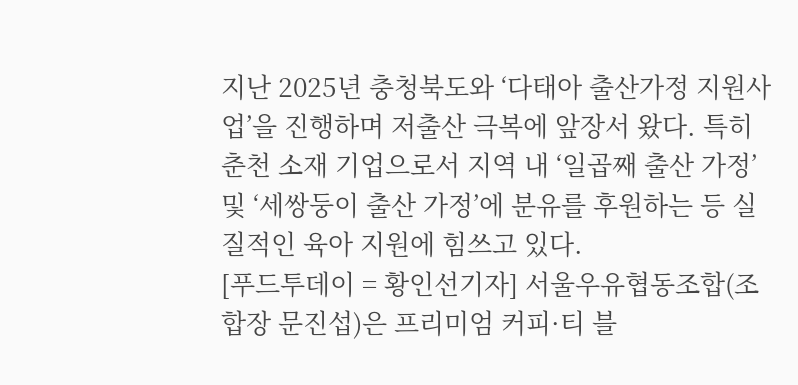지난 2025년 충청북도와 ‘다태아 출산가정 지원사업’을 진행하며 저출산 극복에 앞장서 왔다. 특히 춘천 소재 기업으로서 지역 내 ‘일곱째 출산 가정’ 및 ‘세쌍둥이 출산 가정’에 분유를 후원하는 등 실질적인 육아 지원에 힘쓰고 있다.
[푸드투데이 = 황인선기자] 서울우유협동조합(조합장 문진섭)은 프리미엄 커피·티 블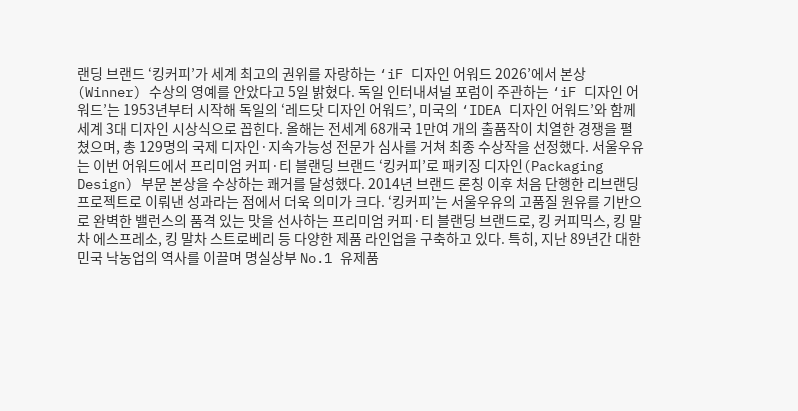랜딩 브랜드 ‘킹커피’가 세계 최고의 권위를 자랑하는 ‘iF 디자인 어워드 2026’에서 본상(Winner) 수상의 영예를 안았다고 5일 밝혔다. 독일 인터내셔널 포럼이 주관하는 ‘iF 디자인 어워드’는 1953년부터 시작해 독일의 ‘레드닷 디자인 어워드’, 미국의 ‘IDEA 디자인 어워드’와 함께 세계 3대 디자인 시상식으로 꼽힌다. 올해는 전세계 68개국 1만여 개의 출품작이 치열한 경쟁을 펼쳤으며, 총 129명의 국제 디자인·지속가능성 전문가 심사를 거쳐 최종 수상작을 선정했다. 서울우유는 이번 어워드에서 프리미엄 커피·티 블랜딩 브랜드 ‘킹커피’로 패키징 디자인(Packaging Design) 부문 본상을 수상하는 쾌거를 달성했다. 2014년 브랜드 론칭 이후 처음 단행한 리브랜딩 프로젝트로 이뤄낸 성과라는 점에서 더욱 의미가 크다. ‘킹커피’는 서울우유의 고품질 원유를 기반으로 완벽한 밸런스의 품격 있는 맛을 선사하는 프리미엄 커피·티 블랜딩 브랜드로, 킹 커피믹스, 킹 말차 에스프레소, 킹 말차 스트로베리 등 다양한 제품 라인업을 구축하고 있다. 특히, 지난 89년간 대한민국 낙농업의 역사를 이끌며 명실상부 No.1 유제품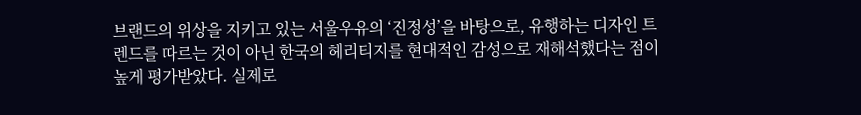브랜드의 위상을 지키고 있는 서울우유의 ‘진정성’을 바탕으로, 유행하는 디자인 트렌드를 따르는 것이 아닌 한국의 헤리티지를 현대적인 감성으로 재해석했다는 점이 높게 평가받았다. 실제로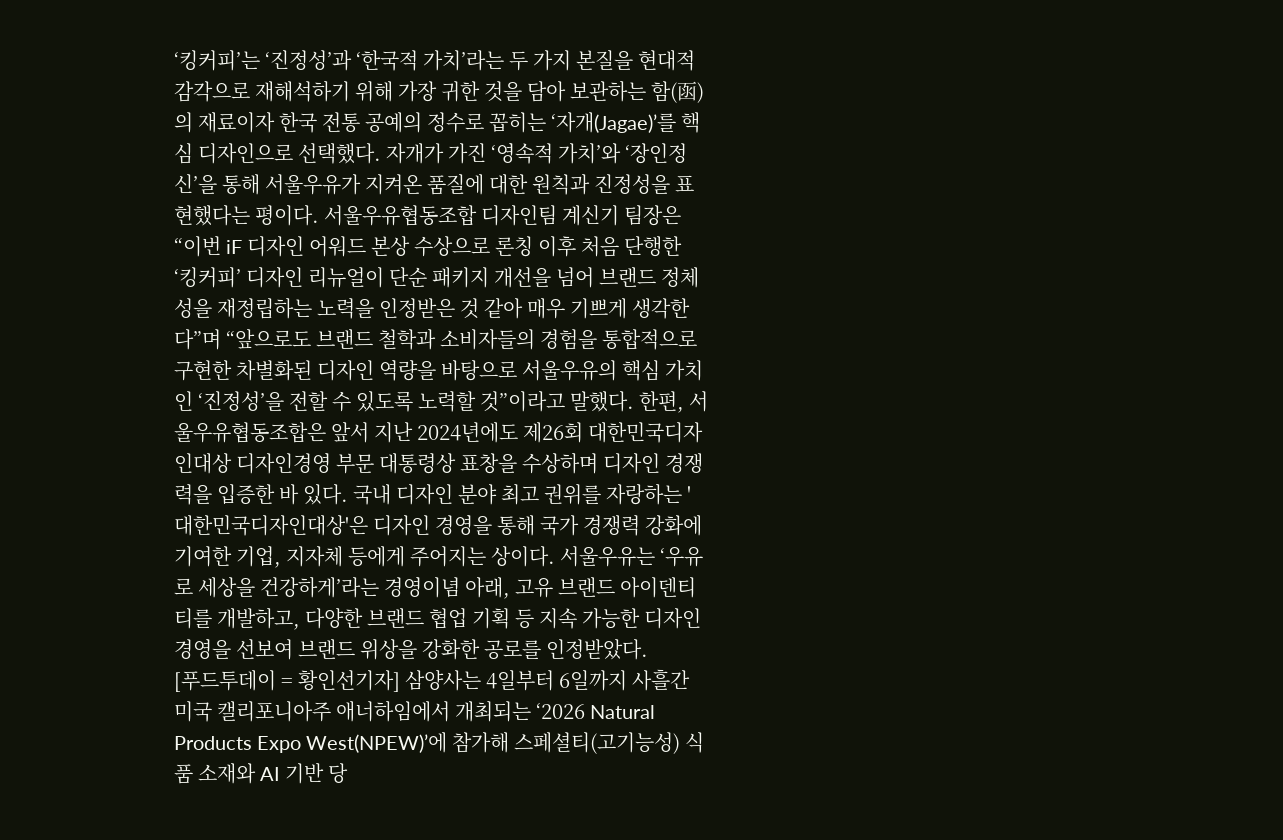‘킹커피’는 ‘진정성’과 ‘한국적 가치’라는 두 가지 본질을 현대적 감각으로 재해석하기 위해 가장 귀한 것을 담아 보관하는 함(函)의 재료이자 한국 전통 공예의 정수로 꼽히는 ‘자개(Jagae)’를 핵심 디자인으로 선택했다. 자개가 가진 ‘영속적 가치’와 ‘장인정신’을 통해 서울우유가 지켜온 품질에 대한 원칙과 진정성을 표현했다는 평이다. 서울우유협동조합 디자인팀 계신기 팀장은 “이번 iF 디자인 어워드 본상 수상으로 론칭 이후 처음 단행한 ‘킹커피’ 디자인 리뉴얼이 단순 패키지 개선을 넘어 브랜드 정체성을 재정립하는 노력을 인정받은 것 같아 매우 기쁘게 생각한다”며 “앞으로도 브랜드 철학과 소비자들의 경험을 통합적으로 구현한 차별화된 디자인 역량을 바탕으로 서울우유의 핵심 가치인 ‘진정성’을 전할 수 있도록 노력할 것”이라고 말했다. 한편, 서울우유협동조합은 앞서 지난 2024년에도 제26회 대한민국디자인대상 디자인경영 부문 대통령상 표창을 수상하며 디자인 경쟁력을 입증한 바 있다. 국내 디자인 분야 최고 권위를 자랑하는 '대한민국디자인대상'은 디자인 경영을 통해 국가 경쟁력 강화에 기여한 기업, 지자체 등에게 주어지는 상이다. 서울우유는 ‘우유로 세상을 건강하게’라는 경영이념 아래, 고유 브랜드 아이덴티티를 개발하고, 다양한 브랜드 협업 기획 등 지속 가능한 디자인 경영을 선보여 브랜드 위상을 강화한 공로를 인정받았다.
[푸드투데이 = 황인선기자] 삼양사는 4일부터 6일까지 사흘간 미국 캘리포니아주 애너하임에서 개최되는 ‘2026 Natural Products Expo West(NPEW)’에 참가해 스페셜티(고기능성) 식품 소재와 AI 기반 당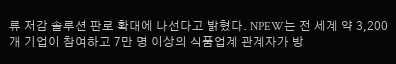류 저감 솔루션 판로 확대에 나선다고 밝혔다. NPEW는 전 세계 약 3,200개 기업이 참여하고 7만 명 이상의 식품업계 관계자가 방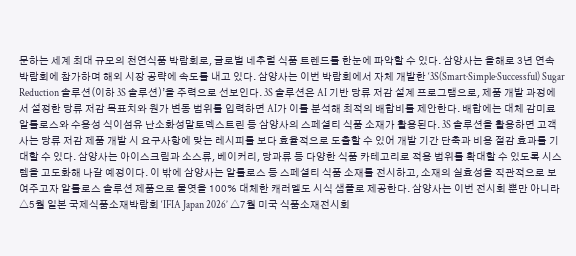문하는 세계 최대 규모의 천연식품 박람회로, 글로벌 네추럴 식품 트렌드를 한눈에 파악할 수 있다. 삼양사는 올해로 3년 연속 박람회에 참가하며 해외 시장 공략에 속도를 내고 있다. 삼양사는 이번 박람회에서 자체 개발한 ‘3S(Smart·Simple·Successful) Sugar Reduction 솔루션(이하 3S 솔루션)’을 주력으로 선보인다. 3S 솔루션은 AI 기반 당류 저감 설계 프로그램으로, 제품 개발 과정에서 설정한 당류 저감 목표치와 원가 변동 범위를 입력하면 AI가 이를 분석해 최적의 배합비를 제안한다. 배합에는 대체 감미료 알룰로스와 수용성 식이섬유 난소화성말토덱스트린 등 삼양사의 스페셜티 식품 소재가 활용된다. 3S 솔루션을 활용하면 고객사는 당류 저감 제품 개발 시 요구사항에 맞는 레시피를 보다 효율적으로 도출할 수 있어 개발 기간 단축과 비용 절감 효과를 기대할 수 있다. 삼양사는 아이스크림과 소스류, 베이커리, 당과류 등 다양한 식품 카테고리로 적용 범위를 확대할 수 있도록 시스템을 고도화해 나갈 예정이다. 이 밖에 삼양사는 알룰로스 등 스페셜티 식품 소재를 전시하고, 소재의 실효성을 직관적으로 보여주고자 알룰로스 솔루션 제품으로 물엿을 100% 대체한 캐러멜도 시식 샘플로 제공한다. 삼양사는 이번 전시회 뿐만 아니라 △5월 일본 국제식품소재박람회 ‘IFIA Japan 2026’ △7월 미국 식품소재전시회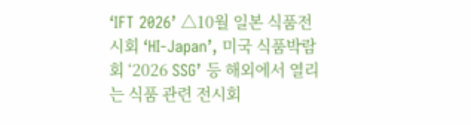‘IFT 2026’ △10월 일본 식품전시회 ‘HI-Japan’, 미국 식품박람회 ‘2026 SSG’ 등 해외에서 열리는 식품 관련 전시회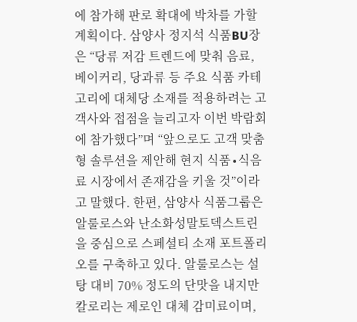에 참가해 판로 확대에 박차를 가할 계획이다. 삼양사 정지석 식품BU장은 “당류 저감 트렌드에 맞춰 음료, 베이커리, 당과류 등 주요 식품 카테고리에 대체당 소재를 적용하려는 고객사와 접점을 늘리고자 이번 박람회에 참가했다”며 “앞으로도 고객 맞춤형 솔루션을 제안해 현지 식품∙식음료 시장에서 존재감을 키울 것”이라고 말했다. 한편, 삼양사 식품그룹은 알룰로스와 난소화성말토덱스트린을 중심으로 스페셜티 소재 포트폴리오를 구축하고 있다. 알룰로스는 설탕 대비 70% 정도의 단맛을 내지만 칼로리는 제로인 대체 감미료이며,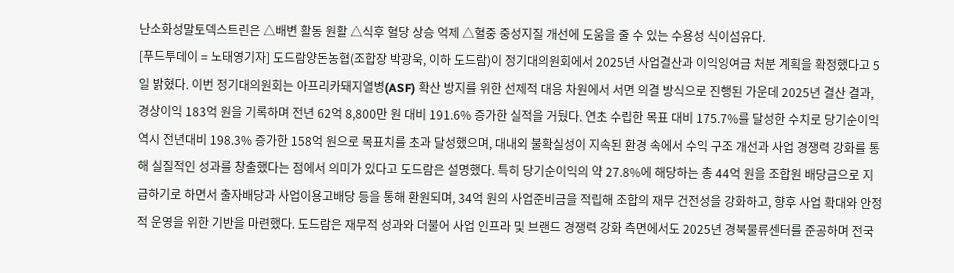난소화성말토덱스트린은 △배변 활동 원활 △식후 혈당 상승 억제 △혈중 중성지질 개선에 도움을 줄 수 있는 수용성 식이섬유다.
[푸드투데이 = 노태영기자] 도드람양돈농협(조합장 박광욱, 이하 도드람)이 정기대의원회에서 2025년 사업결산과 이익잉여금 처분 계획을 확정했다고 5일 밝혔다. 이번 정기대의원회는 아프리카돼지열병(ASF) 확산 방지를 위한 선제적 대응 차원에서 서면 의결 방식으로 진행된 가운데 2025년 결산 결과, 경상이익 183억 원을 기록하며 전년 62억 8,800만 원 대비 191.6% 증가한 실적을 거뒀다. 연초 수립한 목표 대비 175.7%를 달성한 수치로 당기순이익 역시 전년대비 198.3% 증가한 158억 원으로 목표치를 초과 달성했으며, 대내외 불확실성이 지속된 환경 속에서 수익 구조 개선과 사업 경쟁력 강화를 통해 실질적인 성과를 창출했다는 점에서 의미가 있다고 도드람은 설명했다. 특히 당기순이익의 약 27.8%에 해당하는 총 44억 원을 조합원 배당금으로 지급하기로 하면서 출자배당과 사업이용고배당 등을 통해 환원되며, 34억 원의 사업준비금을 적립해 조합의 재무 건전성을 강화하고, 향후 사업 확대와 안정적 운영을 위한 기반을 마련했다. 도드람은 재무적 성과와 더불어 사업 인프라 및 브랜드 경쟁력 강화 측면에서도 2025년 경북물류센터를 준공하며 전국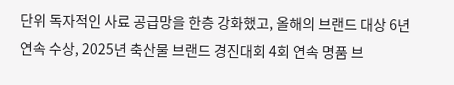단위 독자적인 사료 공급망을 한층 강화했고, 올해의 브랜드 대상 6년 연속 수상, 2025년 축산물 브랜드 경진대회 4회 연속 명품 브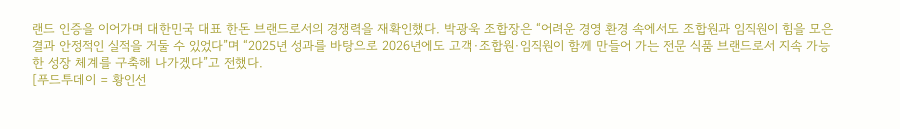랜드 인증을 이어가며 대한민국 대표 한돈 브랜드로서의 경쟁력을 재확인했다. 박광욱 조합장은 “어려운 경영 환경 속에서도 조합원과 임직원이 힘을 모은 결과 안정적인 실적을 거둘 수 있었다”며 “2025년 성과를 바탕으로 2026년에도 고객·조합원·임직원이 함께 만들어 가는 전문 식품 브랜드로서 지속 가능한 성장 체계를 구축해 나가겠다”고 전했다.
[푸드투데이 = 황인선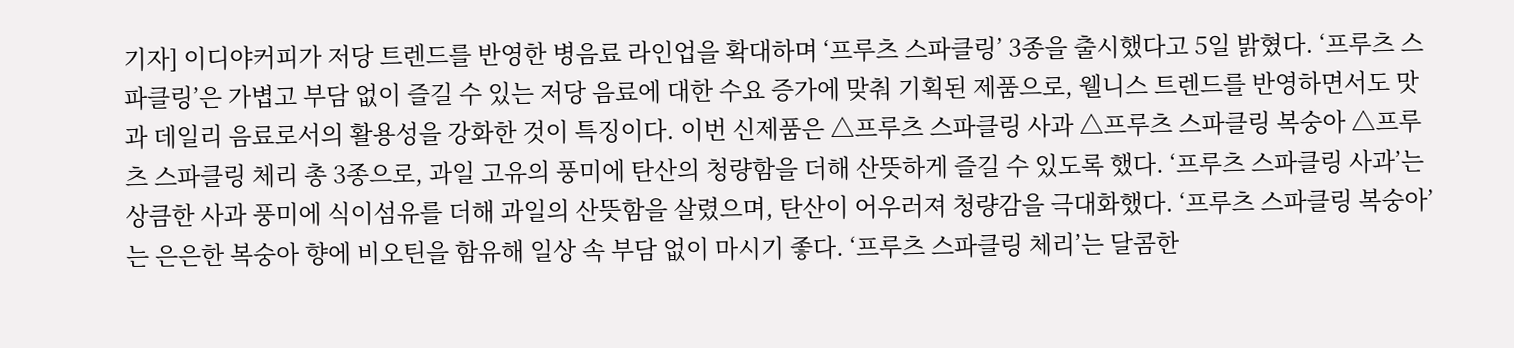기자] 이디야커피가 저당 트렌드를 반영한 병음료 라인업을 확대하며 ‘프루츠 스파클링’ 3종을 출시했다고 5일 밝혔다. ‘프루츠 스파클링’은 가볍고 부담 없이 즐길 수 있는 저당 음료에 대한 수요 증가에 맞춰 기획된 제품으로, 웰니스 트렌드를 반영하면서도 맛과 데일리 음료로서의 활용성을 강화한 것이 특징이다. 이번 신제품은 △프루츠 스파클링 사과 △프루츠 스파클링 복숭아 △프루츠 스파클링 체리 총 3종으로, 과일 고유의 풍미에 탄산의 청량함을 더해 산뜻하게 즐길 수 있도록 했다. ‘프루츠 스파클링 사과’는 상큼한 사과 풍미에 식이섬유를 더해 과일의 산뜻함을 살렸으며, 탄산이 어우러져 청량감을 극대화했다. ‘프루츠 스파클링 복숭아’는 은은한 복숭아 향에 비오틴을 함유해 일상 속 부담 없이 마시기 좋다. ‘프루츠 스파클링 체리’는 달콤한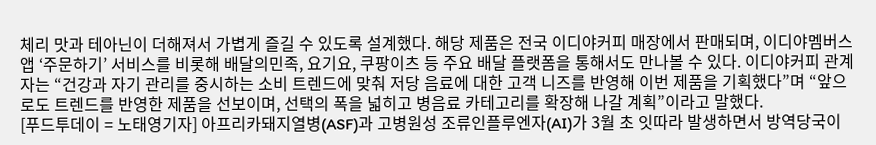체리 맛과 테아닌이 더해져서 가볍게 즐길 수 있도록 설계했다. 해당 제품은 전국 이디야커피 매장에서 판매되며, 이디야멤버스 앱 ‘주문하기’ 서비스를 비롯해 배달의민족, 요기요, 쿠팡이츠 등 주요 배달 플랫폼을 통해서도 만나볼 수 있다. 이디야커피 관계자는 “건강과 자기 관리를 중시하는 소비 트렌드에 맞춰 저당 음료에 대한 고객 니즈를 반영해 이번 제품을 기획했다”며 “앞으로도 트렌드를 반영한 제품을 선보이며, 선택의 폭을 넓히고 병음료 카테고리를 확장해 나갈 계획”이라고 말했다.
[푸드투데이 = 노태영기자] 아프리카돼지열병(ASF)과 고병원성 조류인플루엔자(AI)가 3월 초 잇따라 발생하면서 방역당국이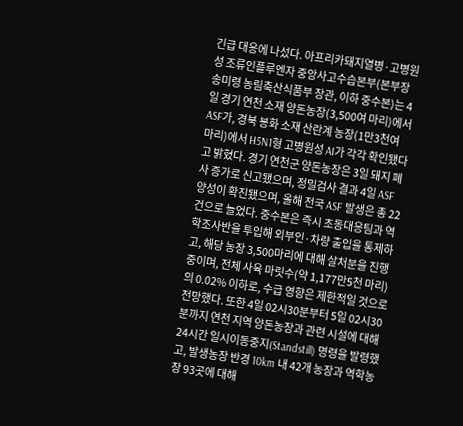긴급 대응에 나섰다. 아프리카돼지열병·고병원성 조류인플루엔자 중앙사고수습본부(본부장 송미령 농림축산식품부 장관, 이하 중수본)는 4일 경기 연천 소재 양돈농장(3,500여 마리)에서 ASF가, 경북 봉화 소재 산란계 농장(1만3천여 마리)에서 H5N1형 고병원성 AI가 각각 확인됐다고 밝혔다. 경기 연천군 양돈농장은 3일 돼지 폐사 증가로 신고됐으며, 정밀검사 결과 4일 ASF 양성이 확진됐으며, 올해 전국 ASF 발생은 총 22건으로 늘었다. 중수본은 즉시 초동대응팀과 역학조사반을 투입해 외부인·차량 출입을 통제하고, 해당 농장 3,500마리에 대해 살처분을 진행 중이며, 전체 사육 마릿수(약 1,177만5천 마리)의 0.02% 이하로, 수급 영향은 제한적일 것으로 전망했다. 또한 4일 02시30분부터 5일 02시30분까지 연천 지역 양돈농장과 관련 시설에 대해 24시간 일시이동중지(Standstill) 명령을 발령했고, 발생농장 반경 10km 내 42개 농장과 역학농장 93곳에 대해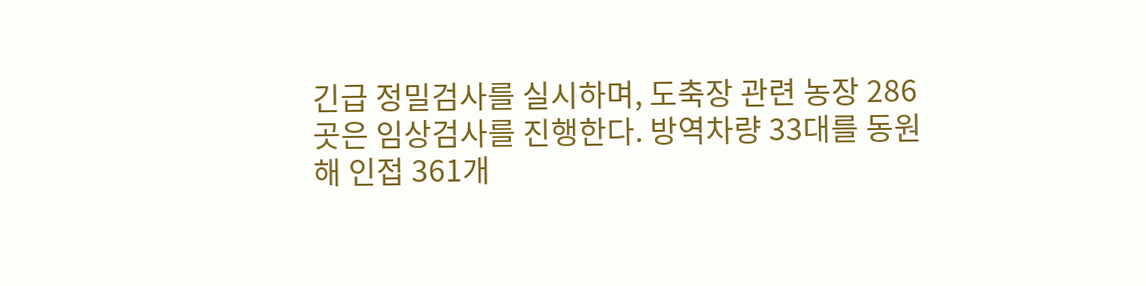긴급 정밀검사를 실시하며, 도축장 관련 농장 286곳은 임상검사를 진행한다. 방역차량 33대를 동원해 인접 361개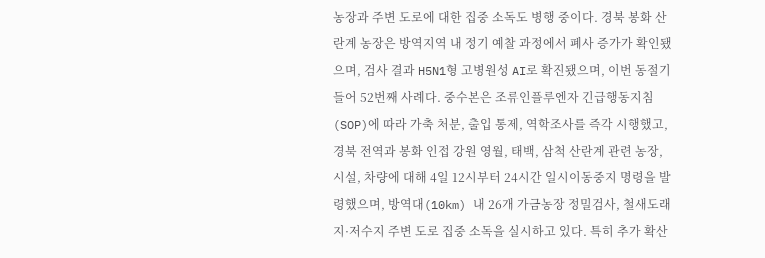농장과 주변 도로에 대한 집중 소독도 병행 중이다. 경북 봉화 산란계 농장은 방역지역 내 정기 예찰 과정에서 폐사 증가가 확인됐으며, 검사 결과 H5N1형 고병원성 AI로 확진됐으며, 이번 동절기 들어 52번째 사례다. 중수본은 조류인플루엔자 긴급행동지침(SOP)에 따라 가축 처분, 출입 통제, 역학조사를 즉각 시행했고, 경북 전역과 봉화 인접 강원 영월, 태백, 삼척 산란계 관련 농장, 시설, 차량에 대해 4일 12시부터 24시간 일시이동중지 명령을 발령했으며, 방역대(10km) 내 26개 가금농장 정밀검사, 철새도래지·저수지 주변 도로 집중 소독을 실시하고 있다. 특히 추가 확산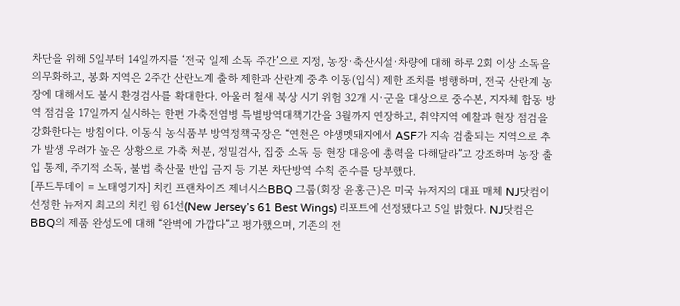차단을 위해 5일부터 14일까지를 ‘전국 일제 소독 주간’으로 지정, 농장·축산시설·차량에 대해 하루 2회 이상 소독을 의무화하고, 봉화 지역은 2주간 산란노계 출하 제한과 산란계 중추 이동(입식) 제한 조치를 병행하며, 전국 산란계 농장에 대해서도 불시 환경검사를 확대한다. 아울러 철새 북상 시기 위험 32개 시·군을 대상으로 중수본, 지자체 합동 방역 점검을 17일까지 실시하는 한편 가축전염병 특별방역대책기간을 3월까지 연장하고, 취약지역 예찰과 현장 점검을 강화한다는 방침이다. 이동식 농식품부 방역정책국장은 “연천은 야생멧돼지에서 ASF가 지속 검출되는 지역으로 추가 발생 우려가 높은 상황으로 가축 처분, 정밀검사, 집중 소독 등 현장 대응에 총력을 다해달라”고 강조하며 농장 출입 통제, 주기적 소독, 불법 축산물 반입 금지 등 기본 차단방역 수칙 준수를 당부했다.
[푸드투데이 = 노태영기자] 치킨 프랜차이즈 제너시스BBQ 그룹(회장 윤홍근)은 미국 뉴저지의 대표 매체 NJ닷컴이 선정한 뉴저지 최고의 치킨 윙 61선(New Jersey’s 61 Best Wings) 리포트에 선정됐다고 5일 밝혔다. NJ닷컴은 BBQ의 제품 완성도에 대해 “완벽에 가깝다”고 평가했으며, 기존의 전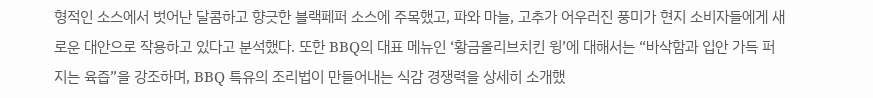형적인 소스에서 벗어난 달콤하고 향긋한 블랙페퍼 소스에 주목했고, 파와 마늘, 고추가 어우러진 풍미가 현지 소비자들에게 새로운 대안으로 작용하고 있다고 분석했다. 또한 BBQ의 대표 메뉴인 ‘황금올리브치킨 윙’에 대해서는 “바삭함과 입안 가득 퍼지는 육즙”을 강조하며, BBQ 특유의 조리법이 만들어내는 식감 경쟁력을 상세히 소개했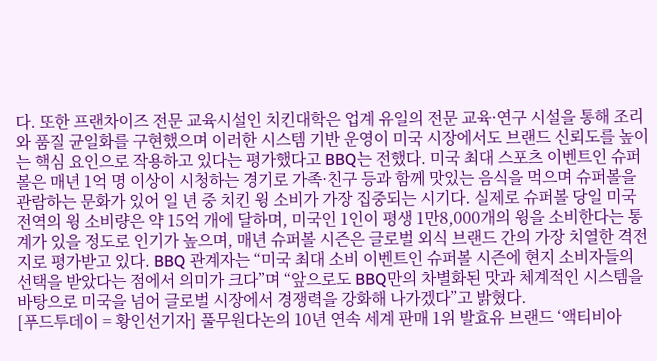다. 또한 프랜차이즈 전문 교육시설인 치킨대학은 업계 유일의 전문 교육·연구 시설을 통해 조리와 품질 균일화를 구현했으며 이러한 시스템 기반 운영이 미국 시장에서도 브랜드 신뢰도를 높이는 핵심 요인으로 작용하고 있다는 평가했다고 BBQ는 전했다. 미국 최대 스포츠 이벤트인 슈퍼볼은 매년 1억 명 이상이 시청하는 경기로 가족·친구 등과 함께 맛있는 음식을 먹으며 슈퍼볼을 관람하는 문화가 있어 일 년 중 치킨 윙 소비가 가장 집중되는 시기다. 실제로 슈퍼볼 당일 미국 전역의 윙 소비량은 약 15억 개에 달하며, 미국인 1인이 평생 1만8,000개의 윙을 소비한다는 통계가 있을 정도로 인기가 높으며, 매년 슈퍼볼 시즌은 글로벌 외식 브랜드 간의 가장 치열한 격전지로 평가받고 있다. BBQ 관계자는 “미국 최대 소비 이벤트인 슈퍼볼 시즌에 현지 소비자들의 선택을 받았다는 점에서 의미가 크다”며 “앞으로도 BBQ만의 차별화된 맛과 체계적인 시스템을 바탕으로 미국을 넘어 글로벌 시장에서 경쟁력을 강화해 나가겠다”고 밝혔다.
[푸드투데이 = 황인선기자] 풀무원다논의 10년 연속 세계 판매 1위 발효유 브랜드 ‘액티비아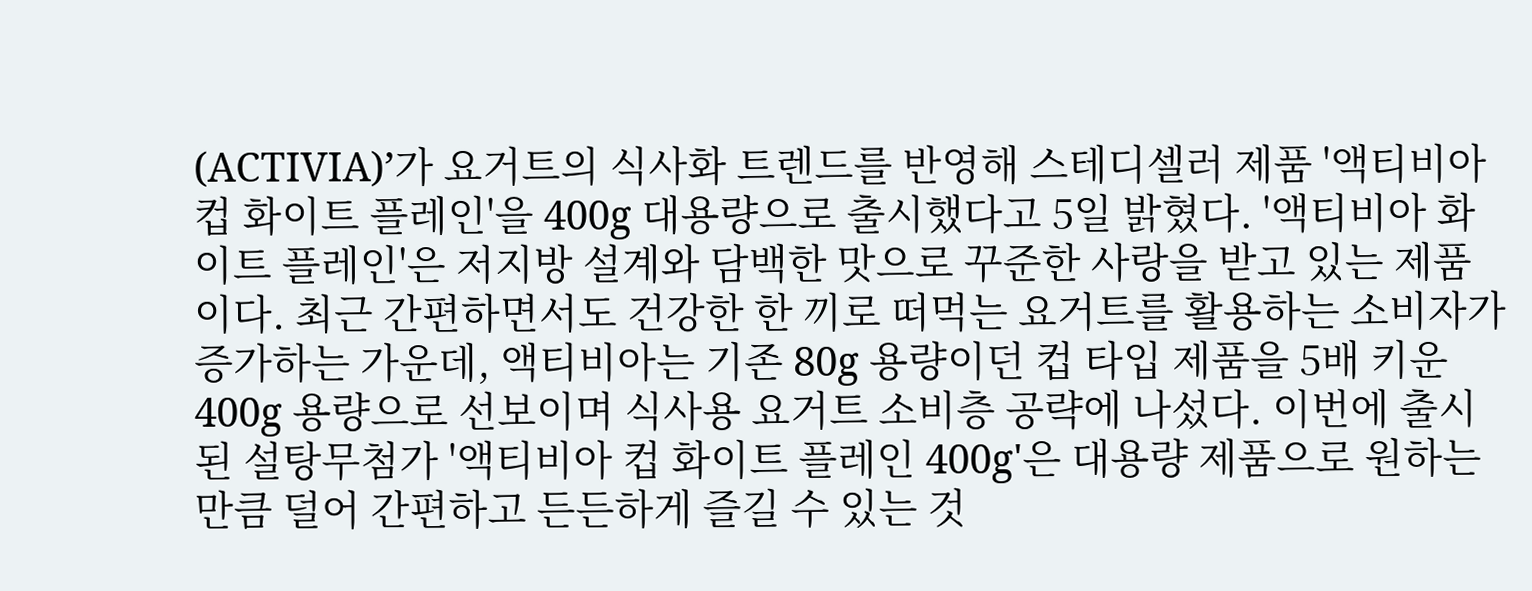(ACTIVIA)’가 요거트의 식사화 트렌드를 반영해 스테디셀러 제품 '액티비아 컵 화이트 플레인'을 400g 대용량으로 출시했다고 5일 밝혔다. '액티비아 화이트 플레인'은 저지방 설계와 담백한 맛으로 꾸준한 사랑을 받고 있는 제품이다. 최근 간편하면서도 건강한 한 끼로 떠먹는 요거트를 활용하는 소비자가 증가하는 가운데, 액티비아는 기존 80g 용량이던 컵 타입 제품을 5배 키운 400g 용량으로 선보이며 식사용 요거트 소비층 공략에 나섰다. 이번에 출시된 설탕무첨가 '액티비아 컵 화이트 플레인 400g'은 대용량 제품으로 원하는 만큼 덜어 간편하고 든든하게 즐길 수 있는 것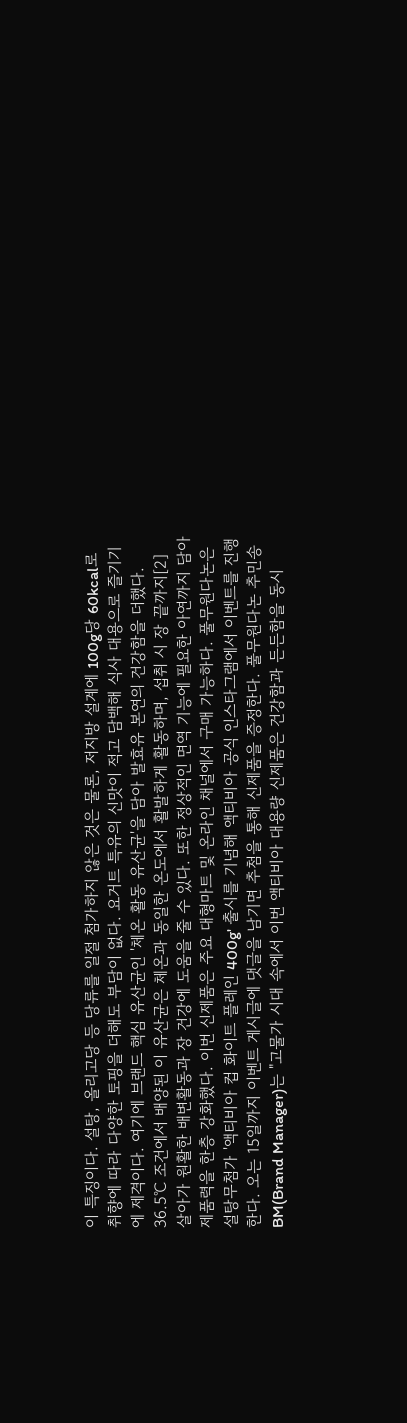이 특징이다. 설탕, 올리고당 등 당류를 일절 첨가하지 않은 것은 물론, 저지방 설계에 100g당 60kcal로 취향에 따라 다양한 토핑을 더해도 부담이 없다. 요거트 특유의 신맛이 적고 담백해 식사 대용으로 즐기기에 제격이다. 여기에 브랜드 핵심 유산균인 '체온 활동 유산균'을 담아 발효유 본연의 건강함을 더했다. 36.5℃ 조건에서 배양된 이 유산균은 체온과 동일한 온도에서 활발하게 활동하며, 섭취 시 장 끝까지[2] 살아가 원활한 배변활동과 장 건강에 도움을 줄 수 있다. 또한 정상적인 면역 기능에 필요한 아연까지 담아 제품력을 한층 강화했다. 이번 신제품은 주요 대형마트 및 온라인 채널에서 구매 가능하다. 풀무원다논은 설탕무첨가 '액티비아 컵 화이트 플레인 400g' 출시를 기념해 액티비아 공식 인스타그램에서 이벤트를 진행한다. 오는 15일까지 이벤트 게시글에 댓글을 남기면 추첨을 통해 신제품을 증정한다. 풀무원다논 추민송 BM(Brand Manager)는 "고물가 시대 속에서 이번 액티비아 대용량 신제품은 건강함과 든든함을 동시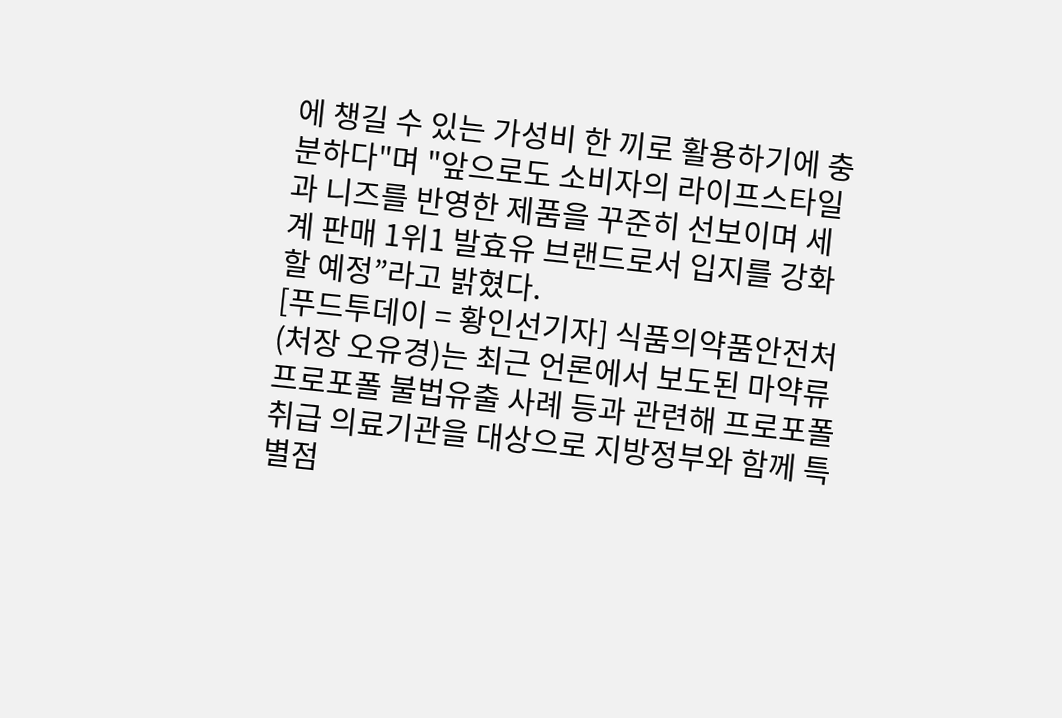에 챙길 수 있는 가성비 한 끼로 활용하기에 충분하다"며 "앞으로도 소비자의 라이프스타일과 니즈를 반영한 제품을 꾸준히 선보이며 세계 판매 1위1 발효유 브랜드로서 입지를 강화할 예정”라고 밝혔다.
[푸드투데이 = 황인선기자] 식품의약품안전처(처장 오유경)는 최근 언론에서 보도된 마약류 프로포폴 불법유출 사례 등과 관련해 프로포폴 취급 의료기관을 대상으로 지방정부와 함께 특별점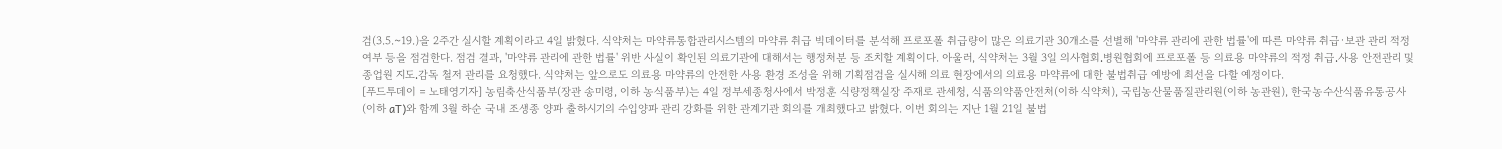검(3.5.~19.)을 2주간 실시할 계획이라고 4일 밝혔다. 식약처는 마약류통합관리시스템의 마약류 취급 빅데이터를 분석해 프로포폴 취급량이 많은 의료기관 30개소를 선별해 '마약류 관리에 관한 법률'에 따른 마약류 취급·보관 관리 적정 여부 등을 점검한다. 점검 결과, '마약류 관리에 관한 법률' 위반 사실이 확인된 의료기관에 대해서는 행정처분 등 조치할 계획이다. 아울러, 식약처는 3월 3일 의사협회․병원협회에 프로포폴 등 의료용 마약류의 적정 취급․사용 안전관리 및 종업원 지도․감독 철저 관리를 요청했다. 식약처는 앞으로도 의료용 마약류의 안전한 사용 환경 조성을 위해 기획점검을 실시해 의료 현장에서의 의료용 마약류에 대한 불법취급 예방에 최선을 다할 예정이다.
[푸드투데이 = 노태영기자] 농림축산식품부(장관 송미령, 이하 농식품부)는 4일 정부세종청사에서 박정훈 식량정책실장 주재로 관세청, 식품의약품안전처(이하 식약처), 국립농산물품질관리원(이하 농관원), 한국농수산식품유통공사(이하 aT)와 함께 3월 하순 국내 조생종 양파 출하시기의 수입양파 관리 강화를 위한 관계기관 회의를 개최했다고 밝혔다. 이번 회의는 지난 1월 21일 불법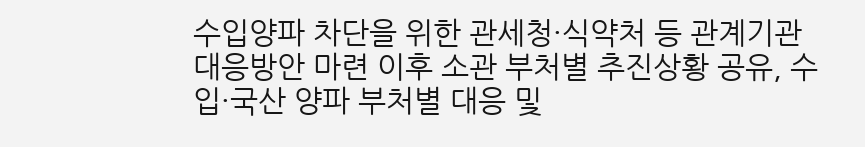수입양파 차단을 위한 관세청·식약처 등 관계기관 대응방안 마련 이후 소관 부처별 추진상황 공유, 수입·국산 양파 부처별 대응 및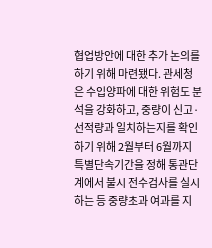협업방안에 대한 추가 논의를 하기 위해 마련됐다. 관세청은 수입양파에 대한 위험도 분석을 강화하고, 중량이 신고·선적량과 일치하는지를 확인하기 위해 2월부터 6월까지 특별단속기간을 정해 통관단계에서 불시 전수검사를 실시하는 등 중량초과 여과를 지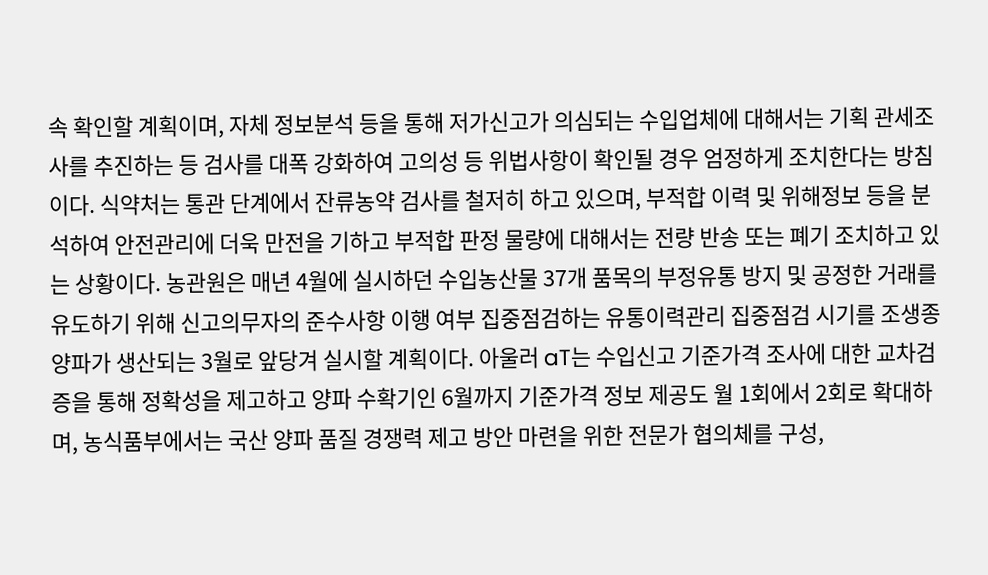속 확인할 계획이며, 자체 정보분석 등을 통해 저가신고가 의심되는 수입업체에 대해서는 기획 관세조사를 추진하는 등 검사를 대폭 강화하여 고의성 등 위법사항이 확인될 경우 엄정하게 조치한다는 방침이다. 식약처는 통관 단계에서 잔류농약 검사를 철저히 하고 있으며, 부적합 이력 및 위해정보 등을 분석하여 안전관리에 더욱 만전을 기하고 부적합 판정 물량에 대해서는 전량 반송 또는 폐기 조치하고 있는 상황이다. 농관원은 매년 4월에 실시하던 수입농산물 37개 품목의 부정유통 방지 및 공정한 거래를 유도하기 위해 신고의무자의 준수사항 이행 여부 집중점검하는 유통이력관리 집중점검 시기를 조생종 양파가 생산되는 3월로 앞당겨 실시할 계획이다. 아울러 aT는 수입신고 기준가격 조사에 대한 교차검증을 통해 정확성을 제고하고 양파 수확기인 6월까지 기준가격 정보 제공도 월 1회에서 2회로 확대하며, 농식품부에서는 국산 양파 품질 경쟁력 제고 방안 마련을 위한 전문가 협의체를 구성,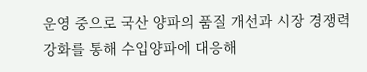운영 중으로 국산 양파의 품질 개선과 시장 경쟁력 강화를 통해 수입양파에 대응해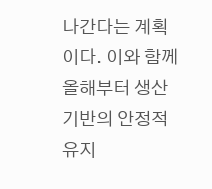나간다는 계획이다. 이와 함께 올해부터 생산 기반의 안정적 유지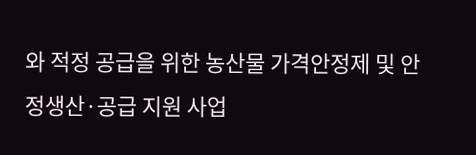와 적정 공급을 위한 농산물 가격안정제 및 안정생산·공급 지원 사업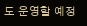도 운영할 예정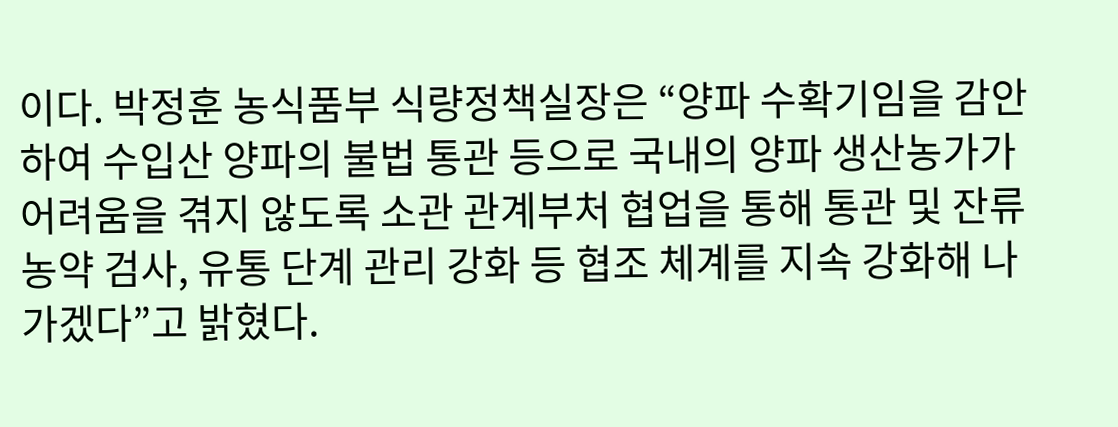이다. 박정훈 농식품부 식량정책실장은 “양파 수확기임을 감안하여 수입산 양파의 불법 통관 등으로 국내의 양파 생산농가가 어려움을 겪지 않도록 소관 관계부처 협업을 통해 통관 및 잔류농약 검사, 유통 단계 관리 강화 등 협조 체계를 지속 강화해 나가겠다”고 밝혔다.